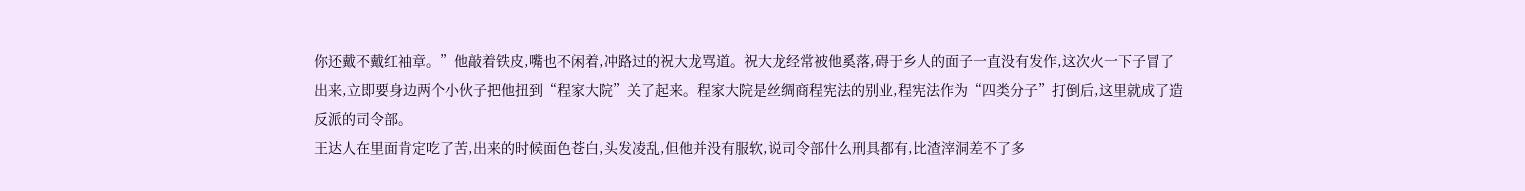你还戴不戴红袖章。”他敲着铁皮,嘴也不闲着,冲路过的祝大龙骂道。祝大龙经常被他奚落,碍于乡人的面子一直没有发作,这次火一下子冒了出来,立即要身边两个小伙子把他扭到“程家大院”关了起来。程家大院是丝绸商程宪法的别业,程宪法作为“四类分子”打倒后,这里就成了造反派的司令部。
王达人在里面肯定吃了苦,出来的时候面色苍白,头发凌乱,但他并没有服软,说司令部什么刑具都有,比渣滓洞差不了多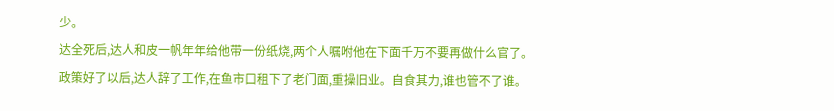少。
达全死后,达人和皮一帆年年给他带一份纸烧,两个人嘱咐他在下面千万不要再做什么官了。
政策好了以后,达人辞了工作,在鱼市口租下了老门面,重操旧业。自食其力,谁也管不了谁。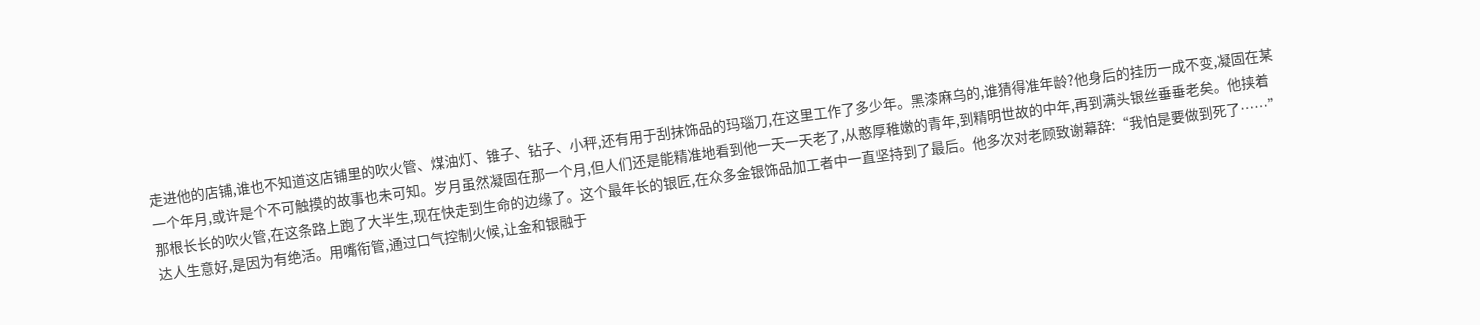走进他的店铺,谁也不知道这店铺里的吹火管、煤油灯、锥子、钻子、小秤,还有用于刮抹饰品的玛瑙刀,在这里工作了多少年。黑漆麻乌的,谁猜得准年龄?他身后的挂历一成不变,凝固在某一个年月,或许是个不可触摸的故事也未可知。岁月虽然凝固在那一个月,但人们还是能精准地看到他一天一天老了,从憨厚稚嫩的青年,到精明世故的中年,再到满头银丝垂垂老矣。他挟着那根长长的吹火管,在这条路上跑了大半生,现在快走到生命的边缘了。这个最年长的银匠,在众多金银饰品加工者中一直坚持到了最后。他多次对老顾致谢幕辞:“我怕是要做到死了……”
达人生意好,是因为有绝活。用嘴衔管,通过口气控制火候,让金和银融于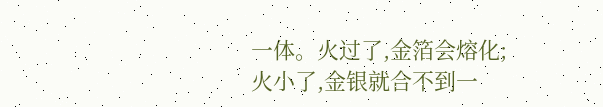一体。火过了,金箔会熔化;火小了,金银就合不到一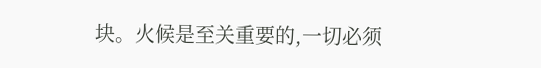块。火候是至关重要的,一切必须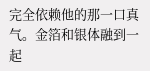完全依赖他的那一口真气。金箔和银体融到一起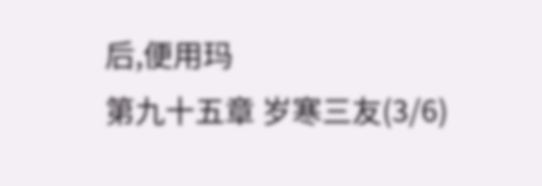后,便用玛
第九十五章 岁寒三友(3/6)